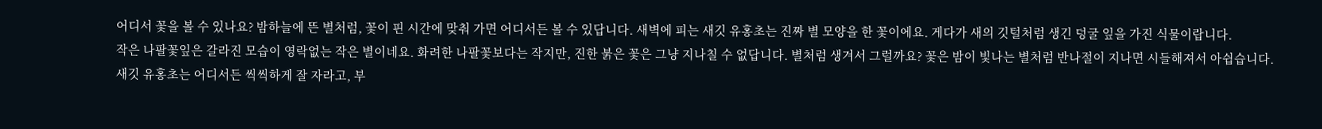어디서 꽃을 볼 수 있나요? 밤하늘에 뜬 별처럼, 꽃이 핀 시간에 맞춰 가면 어디서든 볼 수 있답니다. 새벽에 피는 새깃 유홍초는 진짜 별 모양을 한 꽃이에요. 게다가 새의 깃털처럼 생긴 덩굴 잎을 가진 식물이랍니다.
작은 나팔꽃잎은 갈라진 모습이 영락없는 작은 별이네요. 화려한 나팔꽃보다는 작지만, 진한 붉은 꽃은 그냥 지나칠 수 없답니다. 별처럼 생겨서 그럴까요? 꽃은 밤이 빛나는 별처럼 반나절이 지나면 시들해져서 아쉽습니다.
새깃 유홍초는 어디서든 씩씩하게 잘 자라고, 부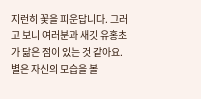지런히 꽃을 피운답니다. 그러고 보니 여러분과 새깃 유홍초가 닮은 점이 있는 것 같아요. 별은 자신의 모습을 볼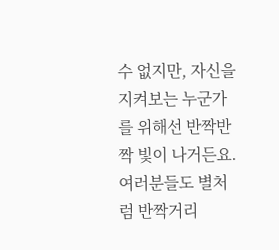수 없지만, 자신을 지켜보는 누군가를 위해선 반짝반짝 빛이 나거든요.
여러분들도 별처럼 반짝거리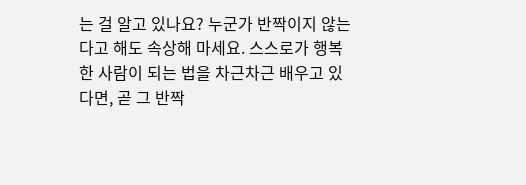는 걸 알고 있나요? 누군가 반짝이지 않는다고 해도 속상해 마세요. 스스로가 행복한 사람이 되는 법을 차근차근 배우고 있다면, 곧 그 반짝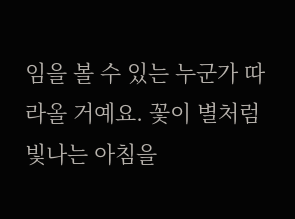임을 볼 수 있는 누군가 따라올 거예요. 꽃이 별처럼 빛나는 아침을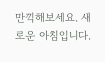만끽해보세요. 새로운 아침입니다.